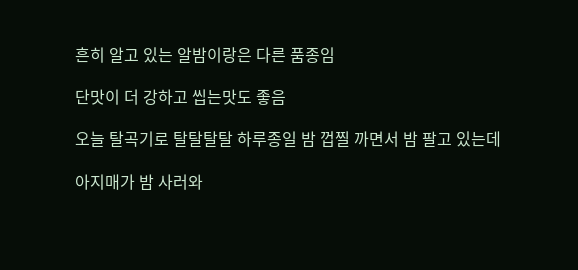흔히 알고 있는 알밤이랑은 다른 품종임

단맛이 더 강하고 씹는맛도 좋음

오늘 탈곡기로 탈탈탈탈 하루종일 밤 껍찔 까면서 밤 팔고 있는데

아지매가 밤 사러와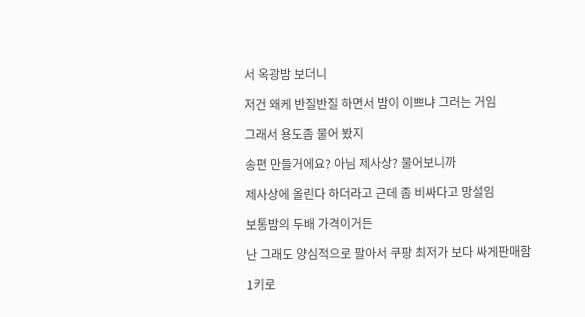서 옥광밤 보더니

저건 왜케 반질반질 하면서 밤이 이쁘냐 그러는 거임

그래서 용도좀 물어 봤지

송편 만들거에요? 아님 제사상? 물어보니까

제사상에 올린다 하더라고 근데 좀 비싸다고 망설임

보통밤의 두배 가격이거든

난 그래도 양심적으로 팔아서 쿠팡 최저가 보다 싸게판매함

1키로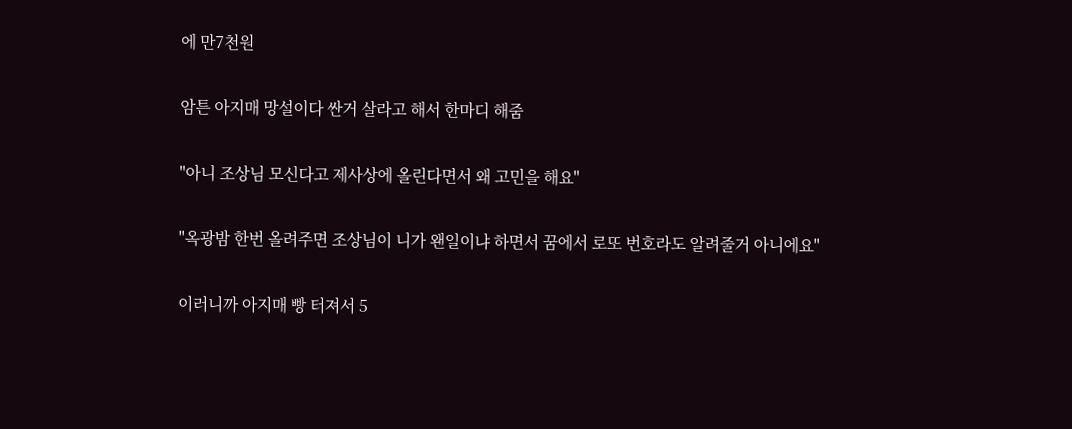에 만7천원

암튼 아지매 망설이다 싼거 살라고 해서 한마디 해줌

"아니 조상님 모신다고 제사상에 올린다면서 왜 고민을 해요"

"옥광밤 한번 올려주면 조상님이 니가 왠일이냐 하면서 꿈에서 로또 번호라도 알려줄거 아니에요"

이러니까 아지매 빵 터져서 5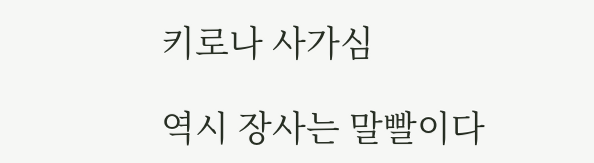키로나 사가심

역시 장사는 말빨이다